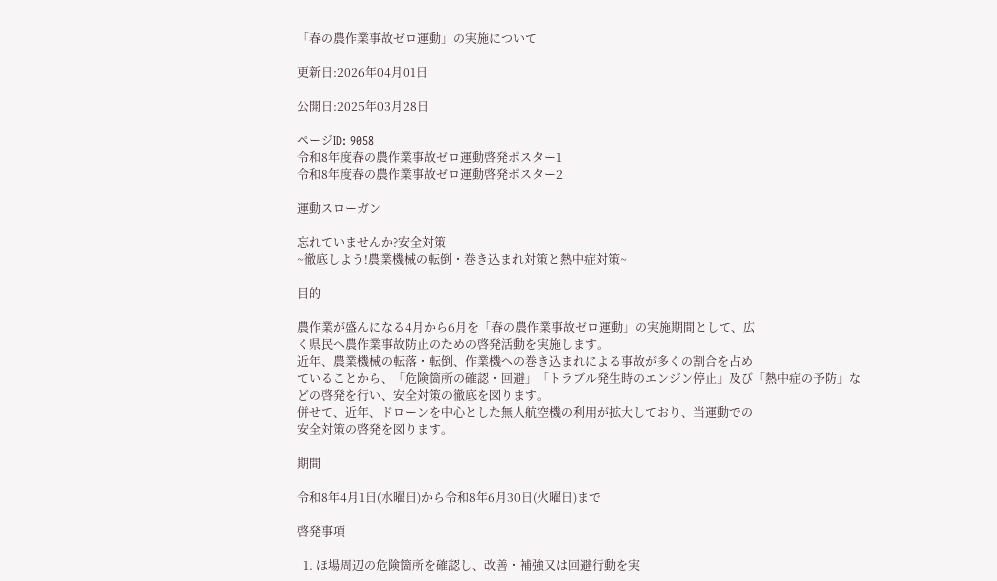「春の農作業事故ゼロ運動」の実施について

更新日:2026年04月01日

公開日:2025年03月28日

ページID: 9058
令和8年度春の農作業事故ゼロ運動啓発ポスター1
令和8年度春の農作業事故ゼロ運動啓発ポスター2

運動スローガン

忘れていませんか?安全対策
~徹底しよう!農業機械の転倒・巻き込まれ対策と熱中症対策~

目的

農作業が盛んになる4月から6月を「春の農作業事故ゼロ運動」の実施期間として、広
く県民へ農作業事故防止のための啓発活動を実施します。
近年、農業機械の転落・転倒、作業機への巻き込まれによる事故が多くの割合を占め
ていることから、「危険箇所の確認・回避」「トラブル発生時のエンジン停止」及び「熱中症の予防」などの啓発を行い、安全対策の徹底を図ります。
併せて、近年、ドローンを中心とした無人航空機の利用が拡大しており、当運動での
安全対策の啓発を図ります。

期間

令和8年4月1日(水曜日)から令和8年6月30日(火曜日)まで

啓発事項

  1. ほ場周辺の危険箇所を確認し、改善・補強又は回避行動を実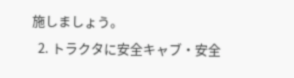施しましょう。
  2. トラクタに安全キャブ・安全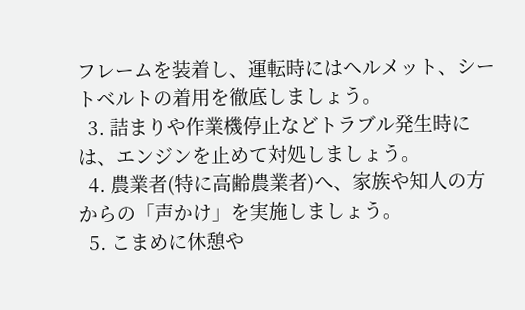フレームを装着し、運転時にはヘルメット、シートベルトの着用を徹底しましょう。
  3. 詰まりや作業機停止などトラブル発生時には、エンジンを止めて対処しましょう。
  4. 農業者(特に高齢農業者)へ、家族や知人の方からの「声かけ」を実施しましょう。
  5. こまめに休憩や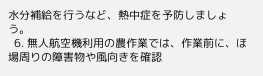水分補給を行うなど、熱中症を予防しましょう。
  6. 無人航空機利用の農作業では、作業前に、ほ場周りの障害物や風向きを確認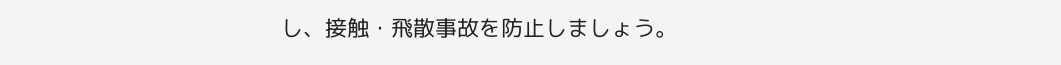し、接触・飛散事故を防止しましょう。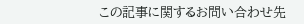この記事に関するお問い合わせ先